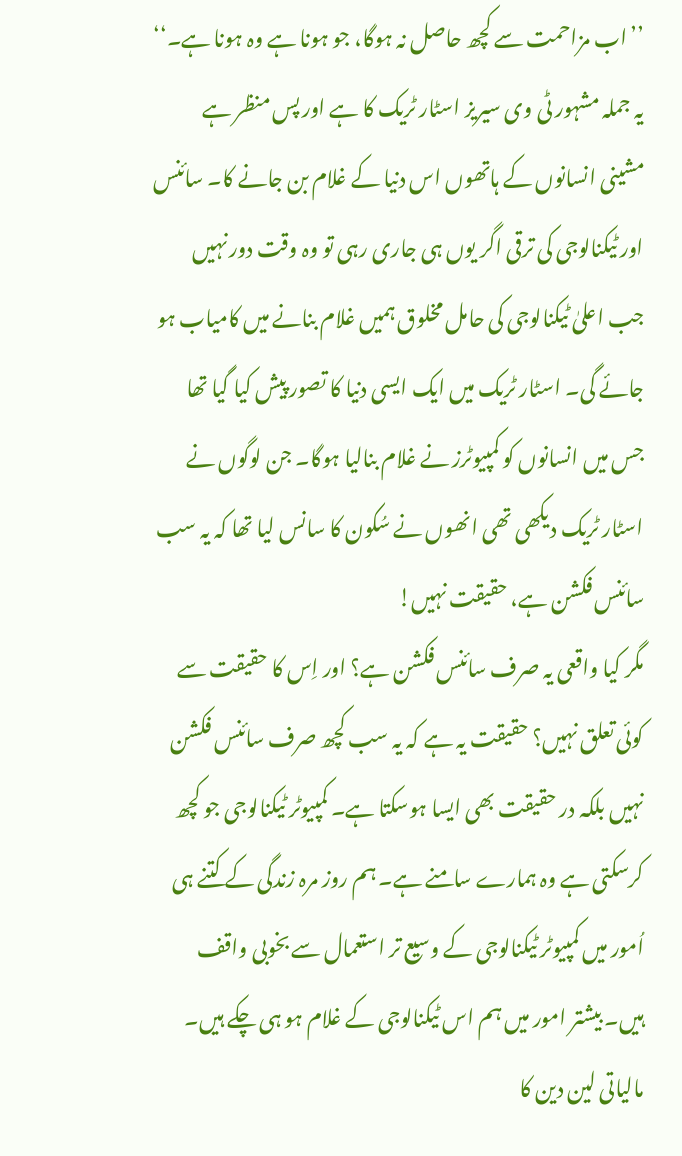’’اب مزاحمت سے کچھ حاصل نہ ہوگا، جو ہونا ہے وہ ہونا ہے۔‘‘ یہ جملہ مشہور ٹی وی سیریز اسٹار ٹریک کا ہے اور پس منظر ہے مشینی انسانوں کے ہاتھوں اس دنیا کے غلام بن جانے کا۔ سائنس اور ٹیکنالوجی کی ترقی اگر یوں ہی جاری رہی تو وہ وقت دور نہیں جب اعلیٰ ٹیکنالوجی کی حامل مخلوق ہمیں غلام بنانے میں کامیاب ہو جائے گی۔ اسٹار ٹریک میں ایک ایسی دنیا کا تصور پیش کیا گیا تھا جس میں انسانوں کو کمپیوٹرز نے غلام بنالیا ہوگا۔ جن لوگوں نے اسٹار ٹریک دیکھی تھی انھوں نے سُکون کا سانس لیا تھا کہ یہ سب سائنس فکشن ہے، حقیقت نہیں!
مگر کیا واقعی یہ صرف سائنس فکشن ہے؟ اور اِس کا حقیقت سے کوئی تعلق نہیں؟ حقیقت یہ ہے کہ یہ سب کچھ صرف سائنس فکشن نہیں بلکہ در حقیقت بھی ایسا ہوسکتا ہے۔ کمپیوٹر ٹیکنالوجی جو کچھ کرسکتی ہے وہ ہمارے سامنے ہے۔ ہم روز مرہ زندگی کے کتنے ہی اُمور میں کمپیوٹر ٹیکنالوجی کے وسیع تر استعمال سے بخوبی واقف ہیں۔ بیشتر امور میں ہم اس ٹیکنالوجی کے غلام ہو ہی چکے ہیں۔ مالیاتی لین دین کا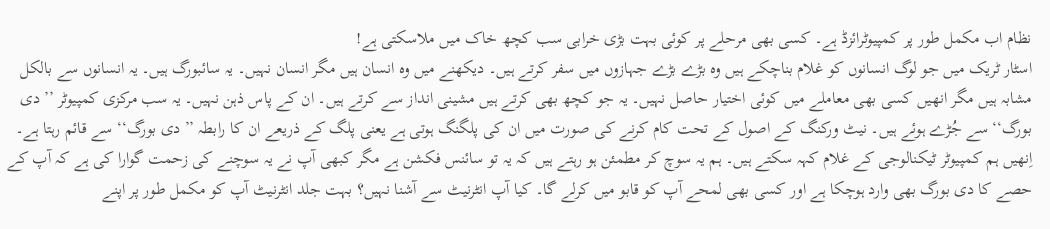نظام اب مکمل طور پر کمپیوٹرائزڈ ہے۔ کسی بھی مرحلے پر کوئی بہت بڑی خرابی سب کچھ خاک میں ملاسکتی ہے!
اسٹار ٹریک میں جو لوگ انسانوں کو غلام بناچکے ہیں وہ بڑے بڑے جہازوں میں سفر کرتے ہیں۔ دیکھنے میں وہ انسان ہیں مگر انسان نہیں۔ یہ سائبورگ ہیں۔ یہ انسانوں سے بالکل مشابہ ہیں مگر انھیں کسی بھی معاملے میں کوئی اختیار حاصل نہیں۔ یہ جو کچھ بھی کرتے ہیں مشینی انداز سے کرتے ہیں۔ ان کے پاس ذہن نہیں۔ یہ سب مرکزی کمپیوٹر ’’دی بورگ‘‘ سے جُڑے ہوئے ہیں۔ نیٹ ورکنگ کے اصول کے تحت کام کرنے کی صورت میں ان کی پلگنگ ہوتی ہے یعنی پلگ کے ذریعے ان کا رابطہ ’’دی بورگ‘‘ سے قائم رہتا ہے۔ اِنھیں ہم کمپیوٹر ٹیکنالوجی کے غلام کہہ سکتے ہیں۔ ہم یہ سوچ کر مطمئن ہو رہتے ہیں کہ یہ تو سائنس فکشن ہے مگر کبھی آپ نے یہ سوچنے کی زحمت گوارا کی ہے کہ آپ کے حصے کا دی بورگ بھی وارد ہوچکا ہے اور کسی بھی لمحے آپ کو قابو میں کرلے گا۔ کیا آپ انٹرنیٹ سے آشنا نہیں؟ بہت جلد انٹرنیٹ آپ کو مکمل طور پر اپنے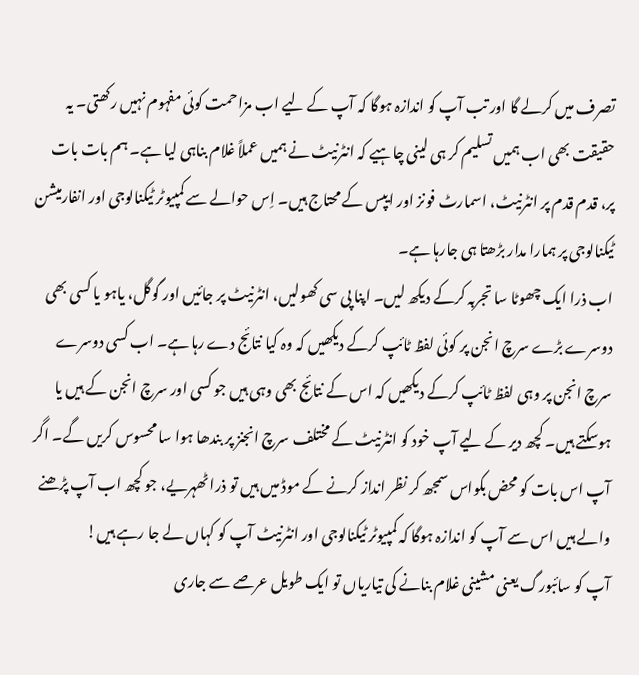تصرف میں کرلے گا اور تب آپ کو اندازہ ہوگا کہ آپ کے لیے اب مزاحمت کوئی مفہوم نہیں رکھتی۔ یہ حقیقت بھی اب ہمیں تسلیم کر ہی لینی چاہیے کہ انٹرنیٹ نے ہمیں عملاً غلام بناہی لیا ہے۔ ہم بات بات پر، قدم قدم پر انٹرنیٹ، اسمارٹ فونز اور ایپس کے محتاج ہیں۔ اِس حوالے سے کمپیوٹر ٹیکنالوجی اور انفارمیشن ٹیکنالوجی پر ہمارا مدار بڑھتا ہی جارہا ہے۔
اب ذرا ایک چھوٹا سا تجربہ کرکے دیکھ لیں۔ اپنا پی سی کھولیں، انٹرنیٹ پر جائیں اور گوگل، یاہو یا کسی بھی دوسرے بڑے سرچ انجن پر کوئی لفظ ٹائپ کرکے دیکھیں کہ وہ کیا نتائج دے رہا ہے۔ اب کسی دوسرے سرچ انجن پر وہی لفظ ٹائپ کرکے دیکھیں کہ اس کے نتائج بھی وہی ہیں جو کسی اور سرچ انجن کے ہیں یا ہوسکتے ہیں۔ کچھ دیر کے لیے آپ خود کو انٹرنیٹ کے مختلف سرچ انجنز پر بندھا ہوا سا محسوس کریں گے۔ اگر آپ اس بات کو محض بکواس سمجھ کر نظر انداز کرنے کے موڈ میں ہیں تو ذرا ٹھہریے، جو کچھ اب آپ پڑھنے والے ہیں اس سے آپ کو اندازہ ہوگا کہ کمپیوٹر ٹیکنالوجی اور انٹرنیٹ آپ کو کہاں لے جا رہے ہیں!
آپ کو سائبورگ یعنی مشینی غلام بنانے کی تیاریاں تو ایک طویل عرصے سے جاری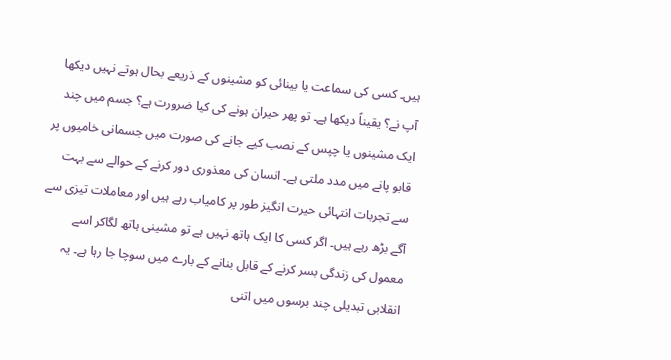ہیں۔ کسی کی سماعت یا بینائی کو مشینوں کے ذریعے بحال ہوتے نہیں دیکھا آپ نے؟ یقیناً دیکھا ہے۔ تو پھر حیران ہونے کی کیا ضرورت ہے؟ جسم میں چند ایک مشینوں یا چپس کے نصب کیے جانے کی صورت میں جسمانی خامیوں پر قابو پانے میں مدد ملتی ہے۔ انسان کی معذوری دور کرنے کے حوالے سے بہت سے تجربات انتہائی حیرت انگیز طور پر کامیاب رہے ہیں اور معاملات تیزی سے آگے بڑھ رہے ہیں۔ اگر کسی کا ایک ہاتھ نہیں ہے تو مشینی ہاتھ لگاکر اسے معمول کی زندگی بسر کرنے کے قابل بنانے کے بارے میں سوچا جا رہا ہے۔ یہ انقلابی تبدیلی چند برسوں میں اتنی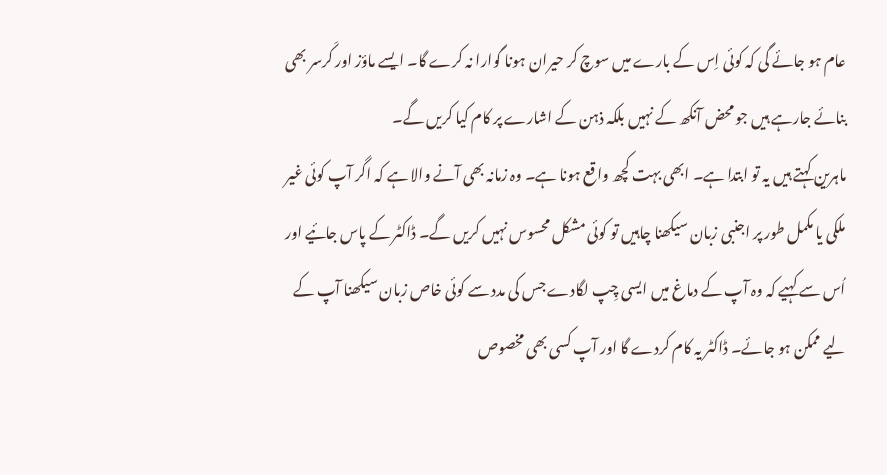عام ہو جائے گی کہ کوئی اِس کے بارے میں سوچ کر حیران ہونا گوارا نہ کرے گا۔ ایسے ماؤز اور کَرسر بھی بنائے جارہے ہیں جو محض آنکھ کے نہیں بلکہ ذہن کے اشارے پر کام کیا کریں گے۔
ماہرین کہتے ہیں یہ تو ابتدا ہے۔ ابھی بہت کچھ واقع ہونا ہے۔ وہ زمانہ بھی آنے والا ہے کہ اگر آپ کوئی غیر ملکی یا مکمل طور پر اجنبی زبان سیکھنا چاہیں تو کوئی مشکل محسوس نہیں کریں گے۔ ڈاکٹر کے پاس جائیے اور اُس سے کہیے کہ وہ آپ کے دماغ میں ایسی چِپ لگادے جس کی مدد سے کوئی خاص زبان سیکھنا آپ کے لیے ممکن ہو جائے۔ ڈاکٹر یہ کام کردے گا اور آپ کسی بھی مخصوص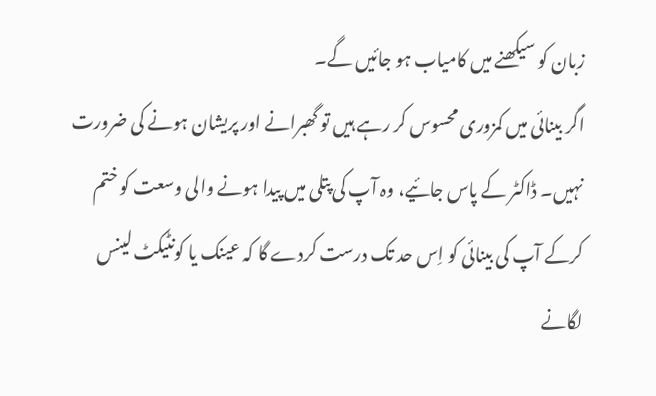زبان کو سیکھنے میں کامیاب ہو جائیں گے۔
اگر بینائی میں کمزوری محسوس کر رہے ہیں تو گھبرانے اور پریشان ہونے کی ضرورت نہیں۔ ڈاکٹر کے پاس جائیے، وہ آپ کی پتلی میں پیدا ہونے والی وسعت کو ختم کرکے آپ کی بینائی کو اِس حد تک درست کردے گا کہ عینک یا کونٹیکٹ لینس لگانے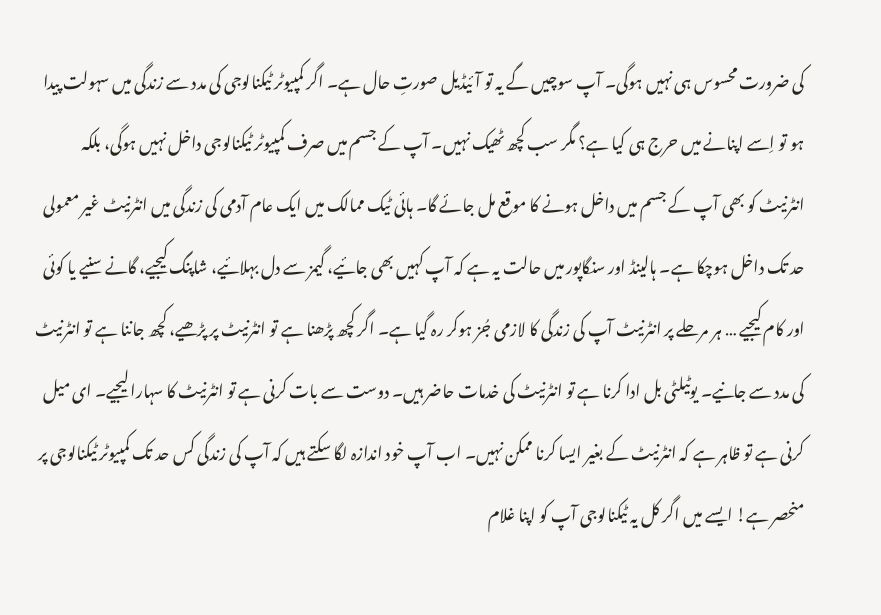کی ضرورت محسوس ہی نہیں ہوگی۔ آپ سوچیں گے یہ تو آئیڈیل صورتِ حال ہے۔ اگر کمپیوٹر ٹیکنالوجی کی مدد سے زندگی میں سہولت پیدا ہو تو اِسے اپنانے میں حرج ہی کیا ہے؟ مگر سب کچھ ٹھیک نہیں۔ آپ کے جسم میں صرف کمپیوٹر ٹیکنالوجی داخل نہیں ہوگی، بلکہ انٹرنیٹ کو بھی آپ کے جسم میں داخل ہونے کا موقع مل جائے گا۔ ہائی ٹیک ممالک میں ایک عام آدمی کی زندگی میں انٹرنیٹ غیر معمولی حد تک داخل ہوچکا ہے۔ ہالینڈ اور سنگاپور میں حالت یہ ہے کہ آپ کہیں بھی جائیے، گیمز سے دل بہلائیے، شاپنگ کیجیے، گانے سنیے یا کوئی اور کام کیجیے … ہر مرحلے پر انٹرنیٹ آپ کی زندگی کا لازمی جُز ہوکر رہ گیا ہے۔ اگر کچھ پڑھنا ہے تو انٹرنیٹ پر پڑھیے، کچھ جاننا ہے تو انٹرنیٹ کی مدد سے جانیے۔ یوٹیلٹی بل ادا کرنا ہے تو انٹرنیٹ کی خدمات حاضر ہیں۔ دوست سے بات کرنی ہے تو انٹرنیٹ کا سہارا لیجیے۔ ای میل کرنی ہے تو ظاہر ہے کہ انٹرنیٹ کے بغیر ایسا کرنا ممکن نہیں۔ اب آپ خود اندازہ لگا سکتے ہیں کہ آپ کی زندگی کس حد تک کمپیوٹر ٹیکنالوجی پر منحصر ہے! ایسے میں اگر کل یہ ٹیکنالوجی آپ کو اپنا غلام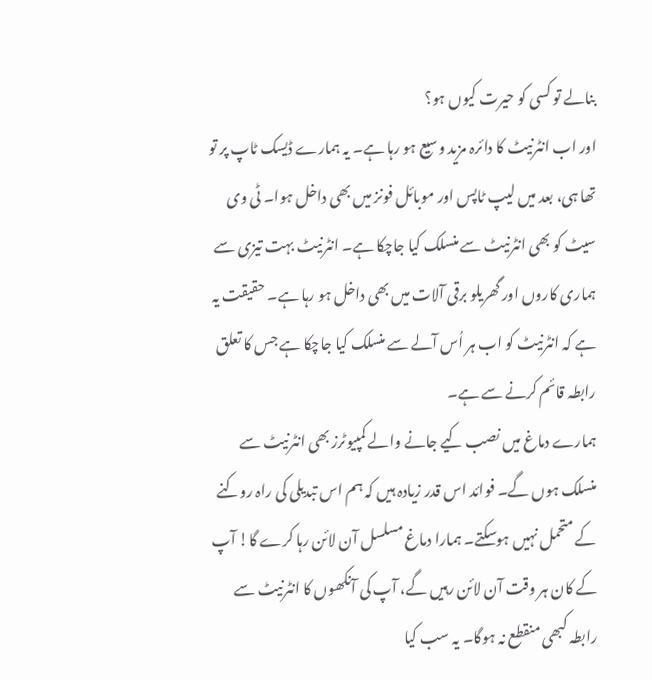بنالے تو کسی کو حیرت کیوں ہو؟
اور اب انٹرنیٹ کا دائرہ مزید وسیع ہو رہا ہے۔ یہ ہمارے ڈیسک ٹاپ پر تو تھا ہی، بعد میں لیپ ٹاپس اور موبائل فونز میں بھی داخل ہوا۔ ٹی وی سیٹ کو بھی انٹرنیٹ سے منسلک کیا جاچکا ہے۔ انٹرنیٹ بہت تیزی سے ہماری کاروں اور گھریلو برقی آلات میں بھی داخل ہو رہا ہے۔ حقیقت یہ ہے کہ انٹرنیٹ کو اب ہر اُس آلے سے منسلک کیا جاچکا ہے جس کا تعلق رابطہ قائم کرنے سے ہے۔
ہمارے دماغ میں نصب کیے جانے والے کمپیوٹرز بھی انٹرنیٹ سے منسلک ہوں گے۔ فوائد اس قدر زیادہ ہیں کہ ہم اس تبدیلی کی راہ روکنے کے متحمل نہیں ہوسکتے۔ ہمارا دماغ مسلسل آن لائن رہا کرے گا! آپ کے کان ہر وقت آن لائن رہیں گے، آپ کی آنکھوں کا انٹرنیٹ سے رابطہ کبھی منقطع نہ ہوگا۔ یہ سب کیا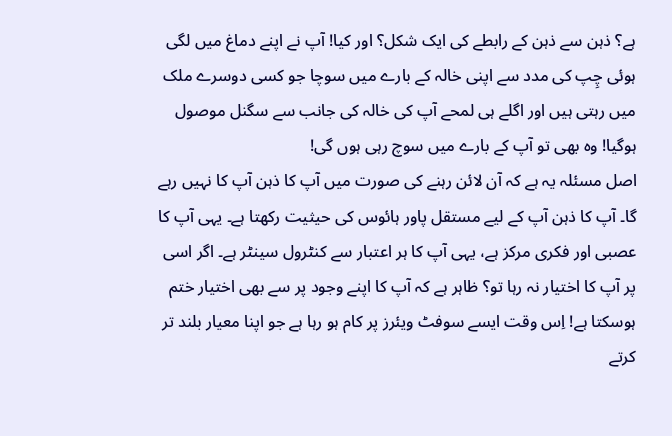ہے؟ ذہن سے ذہن کے رابطے کی ایک شکل؟ اور کیا! آپ نے اپنے دماغ میں لگی ہوئی چِپ کی مدد سے اپنی خالہ کے بارے میں سوچا جو کسی دوسرے ملک میں رہتی ہیں اور اگلے ہی لمحے آپ کی خالہ کی جانب سے سگنل موصول ہوگیا! وہ بھی تو آپ کے بارے میں سوچ رہی ہوں گی!
اصل مسئلہ یہ ہے کہ آن لائن رہنے کی صورت میں آپ کا ذہن آپ کا نہیں رہے گا۔ آپ کا ذہن آپ کے لیے مستقل پاور ہائوس کی حیثیت رکھتا ہے۔ یہی آپ کا عصبی اور فکری مرکز ہے، یہی آپ کا ہر اعتبار سے کنٹرول سینٹر ہے۔ اگر اسی پر آپ کا اختیار نہ رہا تو؟ ظاہر ہے کہ آپ کا اپنے وجود پر سے بھی اختیار ختم ہوسکتا ہے! اِس وقت ایسے سوفٹ ویئرز پر کام ہو رہا ہے جو اپنا معیار بلند تر کرتے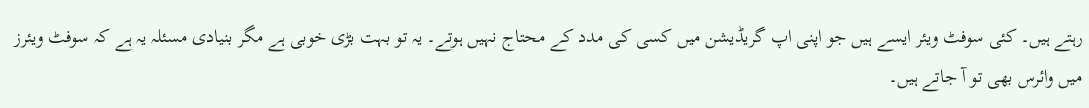رہتے ہیں۔ کئی سوفٹ ویئر ایسے ہیں جو اپنی اپ گریڈیشن میں کسی کی مدد کے محتاج نہیں ہوتے۔ یہ تو بہت بڑی خوبی ہے مگر بنیادی مسئلہ یہ ہے کہ سوفٹ ویئرز میں وائرس بھی تو آ جاتے ہیں۔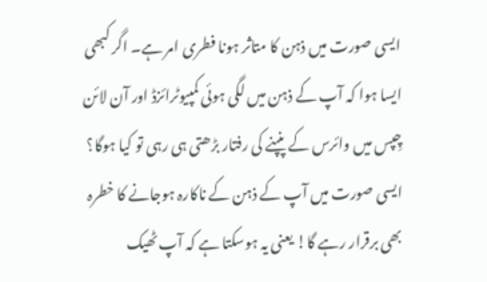ایسی صورت میں ذہن کا متاثر ہونا فطری امر ہے۔ اگر کبھی ایسا ہوا کہ آپ کے ذہن میں لگی ہوئی کمپیوٹرائزڈ اور آن لائن چِپس میں وائرس کے پنپنے کی رفتار بڑھتی ہی رہی تو کیا ہوگا؟ ایسی صورت میں آپ کے ذہن کے ناکارہ ہوجانے کا خطرہ بھی برقرار رہے گا! یعنی یہ ہوسکتا ہے کہ آپ ٹھیک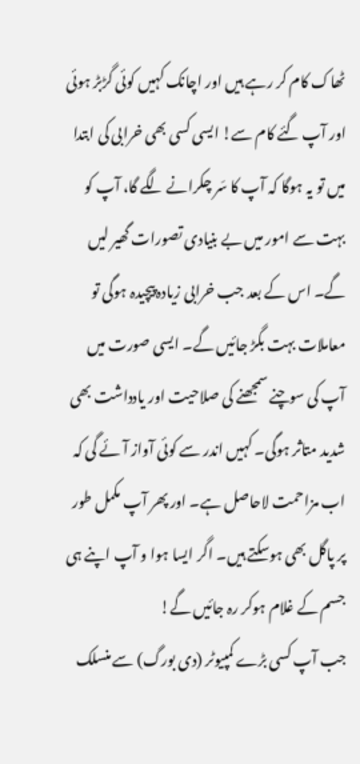ٹھاک کام کر رہے ہیں اور اچانک کہیں کوئی گڑبڑ ہوئی اور آپ گئے کام سے! ایسی کسی بھی خرابی کی ابتدا میں تو یہ ہوگا کہ آپ کا سَر چکرانے لگے گا، آپ کو بہت سے امور میں بے بنیادی تصورات گھیر لیں گے۔ اس کے بعد جب خرابی زیادہ پیچیدہ ہوگی تو معاملات بہت بگڑ جائیں گے۔ ایسی صورت میں آپ کی سوچنے سمجھنے کی صلاحیت اور یادداشت بھی شدید متاثر ہوگی۔ کہیں اندر سے کوئی آواز آئے گی کہ اب مزاحمت لاحاصل ہے۔ اور پھر آپ مکمل طور پر پاگل بھی ہوسکتے ہیں۔ اگر ایسا ہوا و آپ اپنے ہی جسم کے غلام ہوکر رہ جائیں گے!
جب آپ کسی بڑے کمپیوٹر (دی بورگ) سے منسلک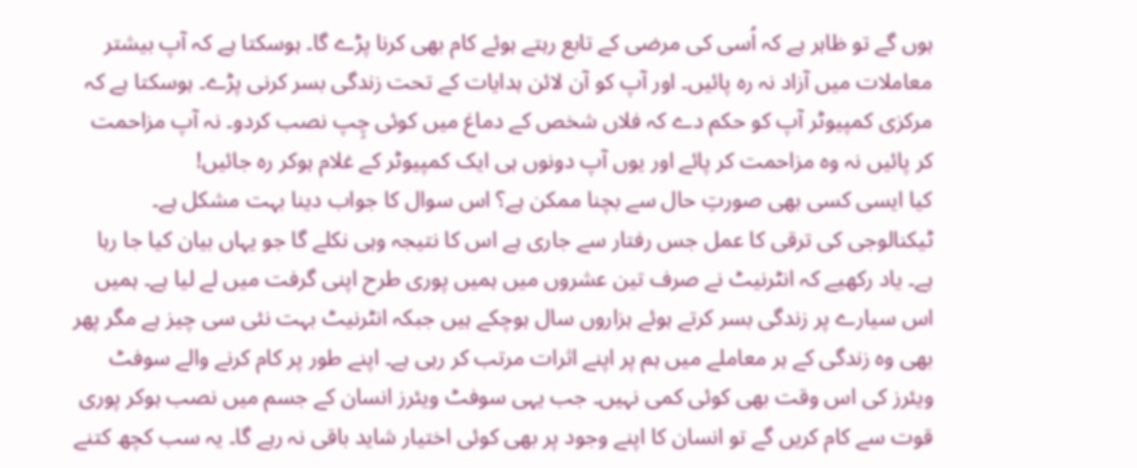ہوں گے تو ظاہر ہے کہ اُسی کی مرضی کے تابع رہتے ہوئے کام بھی کرنا پڑے گا۔ ہوسکتا ہے کہ آپ بیشتر معاملات میں آزاد نہ رہ پائیں۔ اور آپ کو آن لائن ہدایات کے تحت زندگی بسر کرنی پڑے۔ ہوسکتا ہے کہ مرکزی کمپیوٹر آپ کو حکم دے کہ فلاں شخص کے دماغ میں کوئی چِپ نصب کردو۔ نہ آپ مزاحمت کر پائیں نہ وہ مزاحمت کر پائے اور یوں آپ دونوں ہی ایک کمپیوٹر کے غلام ہوکر رہ جائیں!
کیا ایسی کسی بھی صورتِ حال سے بچنا ممکن ہے؟ اس سوال کا جواب دینا بہت مشکل ہے۔ ٹیکنالوجی کی ترقی کا عمل جس رفتار سے جاری ہے اس کا نتیجہ وہی نکلے گا جو یہاں بیان کیا جا رہا ہے۔ یاد رکھیے کہ انٹرنیٹ نے صرف تین عشروں میں ہمیں پوری طرح اپنی گرفت میں لے لیا ہے۔ ہمیں اس سیارے پر زندگی بسر کرتے ہوئے ہزاروں سال ہوچکے ہیں جبکہ انٹرنیٹ بہت نئی سی چیز ہے مگر پھر بھی وہ زندگی کے ہر معاملے میں ہم پر اپنے اثرات مرتب کر رہی ہے۔ اپنے طور پر کام کرنے والے سوفٹ ویئرز کی اس وقت بھی کوئی کمی نہیں۔ جب یہی سوفٹ ویئرز انسان کے جسم میں نصب ہوکر پوری قوت سے کام کریں گے تو انسان کا اپنے وجود پر بھی کوئی اختیار شاید باقی نہ رہے گا۔ یہ سب کچھ کتنے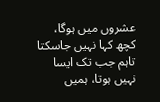عشروں میں ہوگا، کچھ کہا نہیں جاسکتا تاہم جب تک ایسا نہیں ہوتا، ہمیں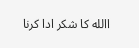االله کا شکر ادا کرنا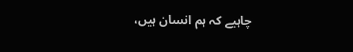چاہیے کہ ہم انسان ہیں،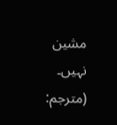مشین نہیں۔
(مترجم: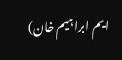ایم ابراہیم خان)